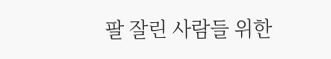팔 잘린 사람들 위한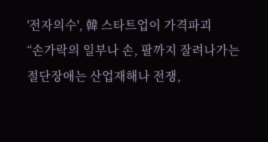'전자의수', 韓 스타트업이 가격파괴
“손가락의 일부나 손, 팔까지 잘려나가는 절단장애는 산업재해나 전쟁,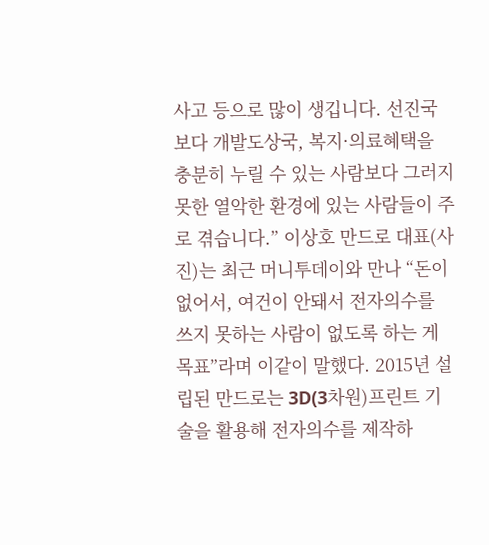사고 등으로 많이 생깁니다. 선진국보다 개발도상국, 복지·의료혜택을 충분히 누릴 수 있는 사람보다 그러지 못한 열악한 환경에 있는 사람들이 주로 겪습니다.” 이상호 만드로 대표(사진)는 최근 머니투데이와 만나 “돈이 없어서, 여건이 안돼서 전자의수를 쓰지 못하는 사람이 없도록 하는 게 목표”라며 이같이 말했다. 2015년 설립된 만드로는 3D(3차원)프린트 기술을 활용해 전자의수를 제작하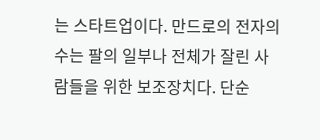는 스타트업이다. 만드로의 전자의수는 팔의 일부나 전체가 잘린 사람들을 위한 보조장치다. 단순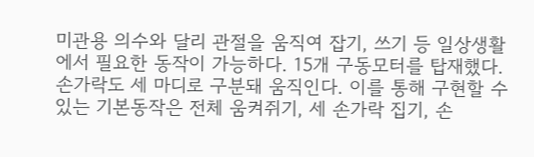미관용 의수와 달리 관절을 움직여 잡기, 쓰기 등 일상생활에서 필요한 동작이 가능하다. 15개 구동모터를 탑재했다. 손가락도 세 마디로 구분돼 움직인다. 이를 통해 구현할 수 있는 기본동작은 전체 움켜쥐기, 세 손가락 집기, 손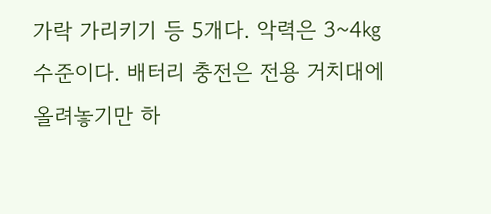가락 가리키기 등 5개다. 악력은 3~4㎏ 수준이다. 배터리 충전은 전용 거치대에 올려놓기만 하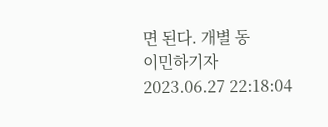면 된다. 개별 동
이민하기자
2023.06.27 22:18:04